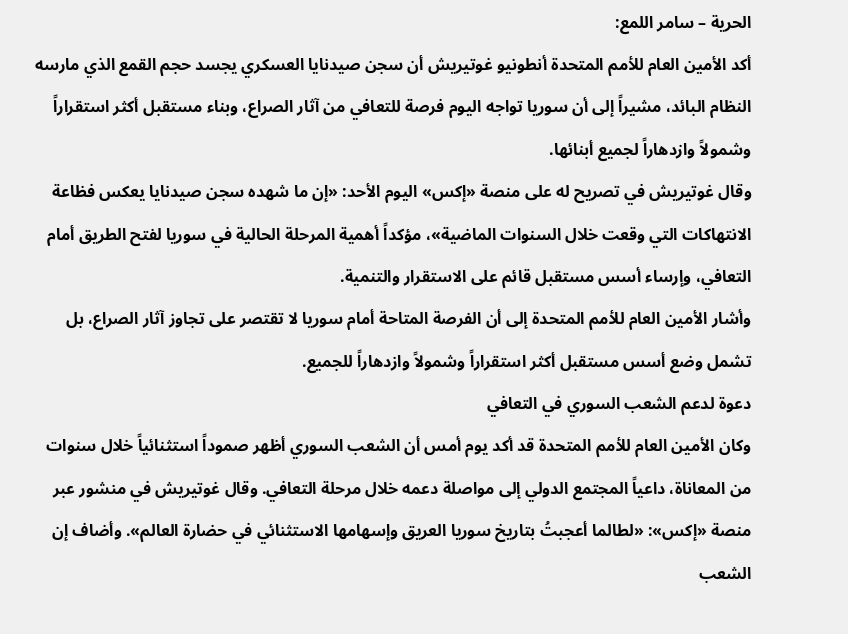الحرية – سامر اللمع:
أكد الأمين العام للأمم المتحدة أنطونيو غوتيريش أن سجن صيدنايا العسكري يجسد حجم القمع الذي مارسه النظام البائد، مشيراً إلى أن سوريا تواجه اليوم فرصة للتعافي من آثار الصراع، وبناء مستقبل أكثر استقراراً وشمولاً وازدهاراً لجميع أبنائها.
وقال غوتيريش في تصريح له على منصة «إكس» اليوم الأحد: «إن ما شهده سجن صيدنايا يعكس فظاعة الانتهاكات التي وقعت خلال السنوات الماضية»، مؤكداً أهمية المرحلة الحالية في سوريا لفتح الطريق أمام التعافي، وإرساء أسس مستقبل قائم على الاستقرار والتنمية.
وأشار الأمين العام للأمم المتحدة إلى أن الفرصة المتاحة أمام سوريا لا تقتصر على تجاوز آثار الصراع، بل تشمل وضع أسس مستقبل أكثر استقراراً وشمولاً وازدهاراً للجميع.
دعوة لدعم الشعب السوري في التعافي
وكان الأمين العام للأمم المتحدة قد أكد يوم أمس أن الشعب السوري أظهر صموداً استثنائياً خلال سنوات من المعاناة، داعياً المجتمع الدولي إلى مواصلة دعمه خلال مرحلة التعافي. وقال غوتيريش في منشور عبر منصة «إكس»: «لطالما أعجبتُ بتاريخ سوريا العريق وإسهامها الاستثنائي في حضارة العالم». وأضاف إن الشعب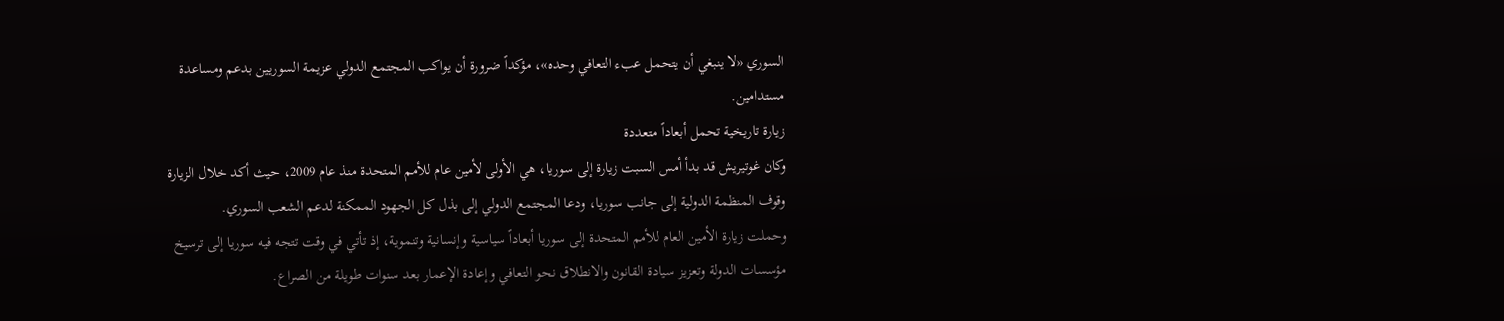السوري «لا ينبغي أن يتحمل عبء التعافي وحده»، مؤكداً ضرورة أن يواكب المجتمع الدولي عزيمة السوريين بدعم ومساعدة مستدامين.
زيارة تاريخية تحمل أبعاداً متعددة
وكان غوتيريش قد بدأ أمس السبت زيارة إلى سوريا، هي الأولى لأمين عام للأمم المتحدة منذ عام 2009، حيث أكد خلال الزيارة وقوف المنظمة الدولية إلى جانب سوريا، ودعا المجتمع الدولي إلى بذل كل الجهود الممكنة لدعم الشعب السوري.
وحملت زيارة الأمين العام للأمم المتحدة إلى سوريا أبعاداً سياسية وإنسانية وتنموية، إذ تأتي في وقت تتجه فيه سوريا إلى ترسيخ مؤسسات الدولة وتعزيز سيادة القانون والانطلاق نحو التعافي وإعادة الإعمار بعد سنوات طويلة من الصراع.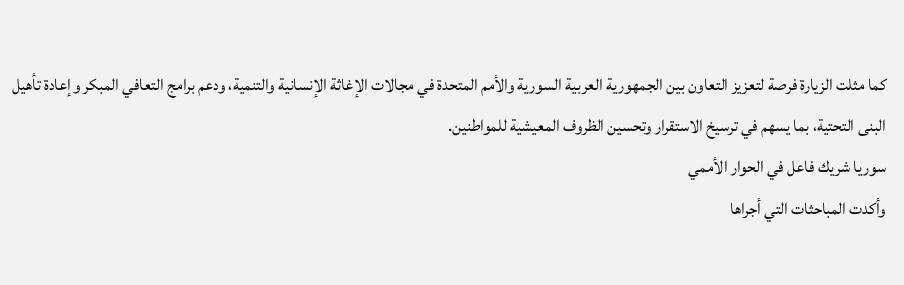كما مثلت الزيارة فرصة لتعزيز التعاون بين الجمهورية العربية السورية والأمم المتحدة في مجالات الإغاثة الإنسانية والتنمية، ودعم برامج التعافي المبكر وإعادة تأهيل البنى التحتية، بما يسهم في ترسيخ الاستقرار وتحسين الظروف المعيشية للمواطنين.
سوريا شريك فاعل في الحوار الأممي
وأكدت المباحثات التي أجراها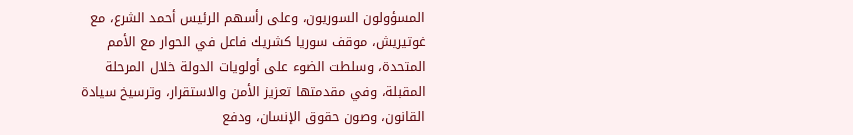المسؤولون السوريون، وعلى رأسهم الرئيس أحمد الشرع، مع غوتيريش، موقف سوريا كشريك فاعل في الحوار مع الأمم المتحدة، وسلطت الضوء على أولويات الدولة خلال المرحلة المقبلة، وفي مقدمتها تعزيز الأمن والاستقرار، وترسيخ سيادة القانون، وصون حقوق الإنسان، ودفع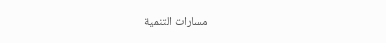مسارات التنمية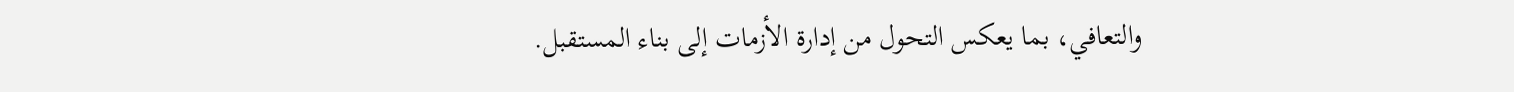والتعافي، بما يعكس التحول من إدارة الأزمات إلى بناء المستقبل.